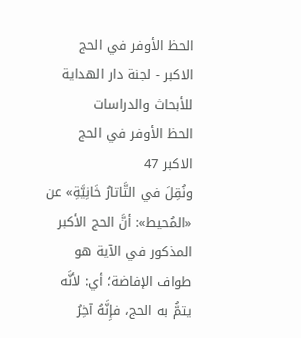الحظ الأوفر في الحج الاكبر - لجنة دار الهداية للأبحاث والدراسات
الحظ الأوفر في الحج الاكبر 47
ونُقِلَ في التَّاتارُ خَانِيَّةِ» عن «المُحيط»: أنَّ الحج الأكبر المذكور في الآية هو طواف الإفاضة؛ أي: لأنَّه يتمُّ به الحج، فإِنَّهُ آخِرُ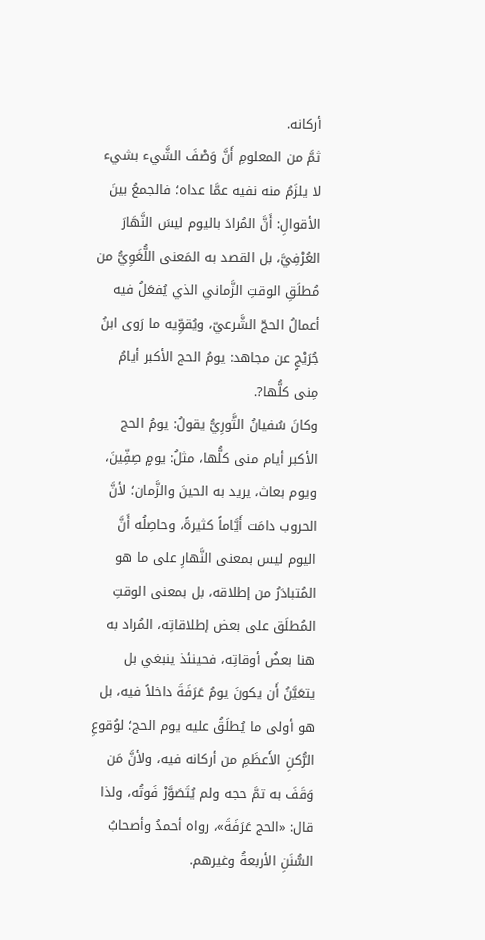أركانه.
ثمَّ من المعلومِ أَنَّ وَصْفَ الشَّيء بشيء لا يلزَمُ منه نفيه عمَّا عداه؛ فالجمعُ بينَ الأقوالِ: أَنَّ المُرادَ باليوم ليسَ النَّهَارَ العُرْفِيَّ، بل القصد به المَعنى اللُّغَوِيُّ من مُطلَقِ الوقتِ الزَّماني الذي يُفعَلُ فيه أعمالُ الحجّ الشَّرعيّ، ويُقوِّيه ما رَوى ابنُ جُرَيْجٍ عن مجاهد: يومُ الحج الأكبر أيامُ مِنى كلُّها?.
وكانَ سُفيانُ الثَّورِيُّ يقولُ: يومُ الحج الأكبر أيام منى كلُّها، مثلُ: يومٍ صِفِّينَ، ويوم بعاث، يريد به الحينَ والزَّمان؛ لأنَّ الحروب دامَت أَيَّاماً كثيرةً، وحاصِلُه أَنَّ اليوم ليس بمعنى النَّهارِ على ما هو المُتبادَرُ من إطلاقه، بل بمعنى الوقتِ المُطلَق على بعض إطلاقاتِه، المُراد به هنا بعضُ أوقاتِه، فحينئذ ينبغي بل يتعَيَّنُ أَن يكونَ يومُ عَرَفَةَ داخلاً فيه، بل هو أولى ما يُطلَقُ عليه يوم الحج؛ لوُقوعِ الرُّكنِ الأَعظَمِ من أركانه فيه، ولأنَّ مَن وَقَفَ به تمَّ حجه ولم يُتَصَوَّرْ فَوتُه، ولذا قال: «الحج عَرَفَةَ»، رواه أحمدُ وأصحابُ السُّنَنِ الأربعةُ وغيرهم.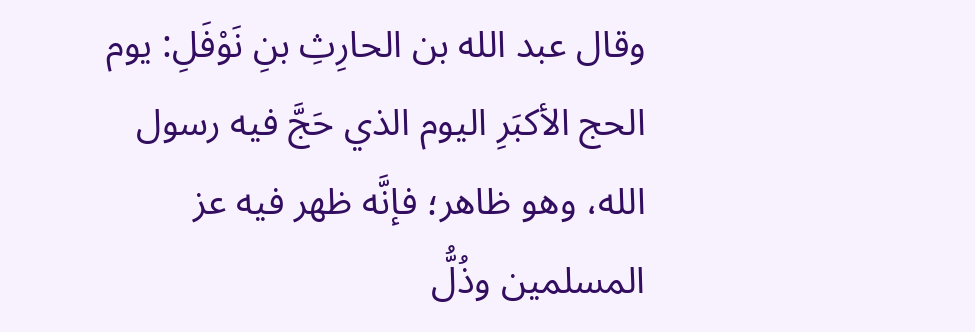وقال عبد الله بن الحارِثِ بنِ نَوْفَلِ: يوم الحج الأكبَرِ اليوم الذي حَجَّ فيه رسول الله، وهو ظاهر؛ فإنَّه ظهر فيه عز المسلمين وذُلُّ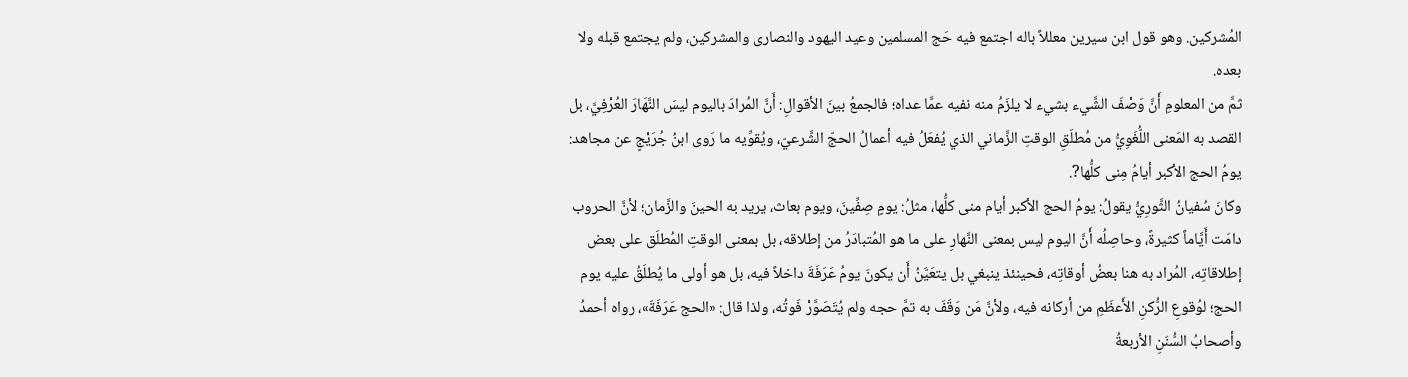المُشركين. وهو قول ابن سيرين معللاً باله اجتمع فيه حَج المسلمين وعيد اليهود والنصارى والمشركين، ولم يجتمع قبله ولا بعده.
ثمَّ من المعلومِ أَنَّ وَصْفَ الشَّيء بشيء لا يلزَمُ منه نفيه عمَّا عداه؛ فالجمعُ بينَ الأقوالِ: أَنَّ المُرادَ باليوم ليسَ النَّهَارَ العُرْفِيَّ، بل القصد به المَعنى اللُّغَوِيُّ من مُطلَقِ الوقتِ الزَّماني الذي يُفعَلُ فيه أعمالُ الحجّ الشَّرعيّ، ويُقوِّيه ما رَوى ابنُ جُرَيْجٍ عن مجاهد: يومُ الحج الأكبر أيامُ مِنى كلُّها?.
وكانَ سُفيانُ الثَّورِيُّ يقولُ: يومُ الحج الأكبر أيام منى كلُّها، مثلُ: يومٍ صِفِّينَ، ويوم بعاث، يريد به الحينَ والزَّمان؛ لأنَّ الحروب دامَت أَيَّاماً كثيرةً، وحاصِلُه أَنَّ اليوم ليس بمعنى النَّهارِ على ما هو المُتبادَرُ من إطلاقه، بل بمعنى الوقتِ المُطلَق على بعض إطلاقاتِه، المُراد به هنا بعضُ أوقاتِه، فحينئذ ينبغي بل يتعَيَّنُ أَن يكونَ يومُ عَرَفَةَ داخلاً فيه، بل هو أولى ما يُطلَقُ عليه يوم الحج؛ لوُقوعِ الرُّكنِ الأَعظَمِ من أركانه فيه، ولأنَّ مَن وَقَفَ به تمَّ حجه ولم يُتَصَوَّرْ فَوتُه، ولذا قال: «الحج عَرَفَةَ»، رواه أحمدُ وأصحابُ السُّنَنِ الأربعةُ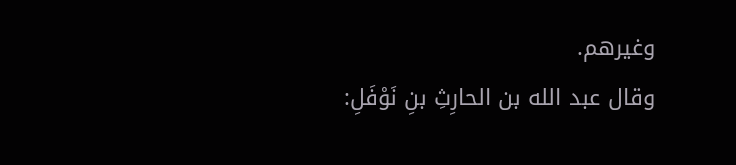وغيرهم.
وقال عبد الله بن الحارِثِ بنِ نَوْفَلِ: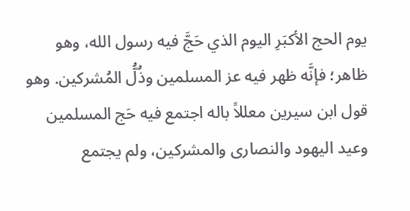يوم الحج الأكبَرِ اليوم الذي حَجَّ فيه رسول الله، وهو ظاهر؛ فإنَّه ظهر فيه عز المسلمين وذُلُّ المُشركين. وهو قول ابن سيرين معللاً باله اجتمع فيه حَج المسلمين وعيد اليهود والنصارى والمشركين، ولم يجتمع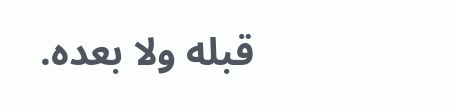قبله ولا بعده.